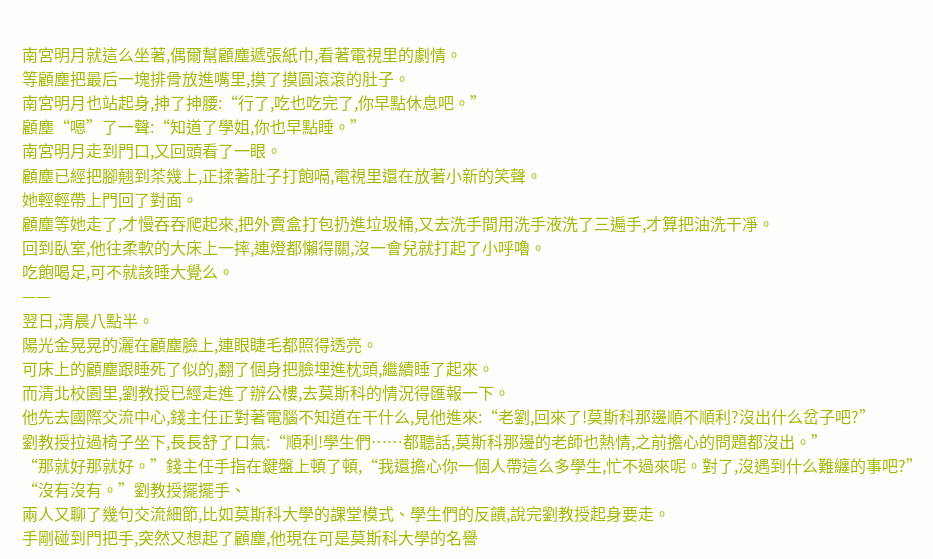南宮明月就這么坐著,偶爾幫顧塵遞張紙巾,看著電視里的劇情。
等顧塵把最后一塊排骨放進嘴里,摸了摸圓滾滾的肚子。
南宮明月也站起身,抻了抻腰:“行了,吃也吃完了,你早點休息吧。”
顧塵“嗯”了一聲:“知道了學姐,你也早點睡。”
南宮明月走到門口,又回頭看了一眼。
顧塵已經把腳翹到茶幾上,正揉著肚子打飽嗝,電視里還在放著小新的笑聲。
她輕輕帶上門回了對面。
顧塵等她走了,才慢吞吞爬起來,把外賣盒打包扔進垃圾桶,又去洗手間用洗手液洗了三遍手,才算把油洗干凈。
回到臥室,他往柔軟的大床上一摔,連燈都懶得關,沒一會兒就打起了小呼嚕。
吃飽喝足,可不就該睡大覺么。
——
翌日,清晨八點半。
陽光金晃晃的灑在顧塵臉上,連眼睫毛都照得透亮。
可床上的顧塵跟睡死了似的,翻了個身把臉埋進枕頭,繼續睡了起來。
而清北校園里,劉教授已經走進了辦公樓,去莫斯科的情況得匯報一下。
他先去國際交流中心,錢主任正對著電腦不知道在干什么,見他進來:“老劉,回來了!莫斯科那邊順不順利?沒出什么岔子吧?”
劉教授拉過椅子坐下,長長舒了口氣:“順利!學生們……都聽話,莫斯科那邊的老師也熱情,之前擔心的問題都沒出。”
“那就好那就好。”錢主任手指在鍵盤上頓了頓,“我還擔心你一個人帶這么多學生,忙不過來呢。對了,沒遇到什么難纏的事吧?”
“沒有沒有。”劉教授擺擺手、
兩人又聊了幾句交流細節,比如莫斯科大學的課堂模式、學生們的反饋,說完劉教授起身要走。
手剛碰到門把手,突然又想起了顧塵,他現在可是莫斯科大學的名譽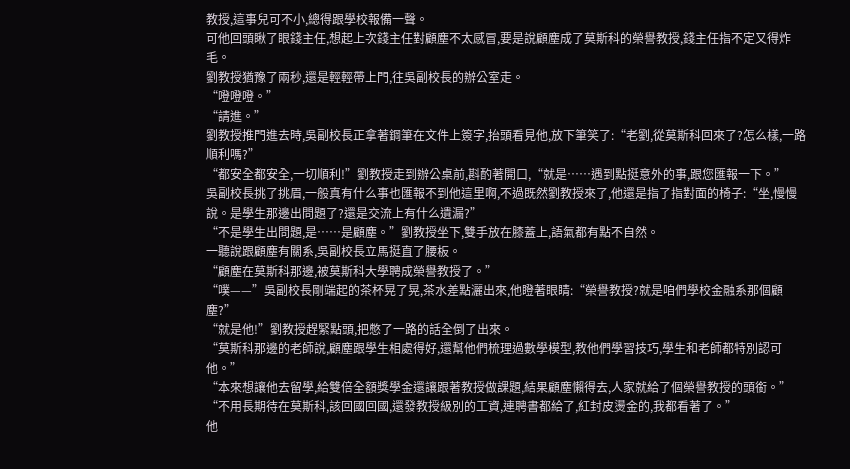教授,這事兒可不小,總得跟學校報備一聲。
可他回頭瞅了眼錢主任,想起上次錢主任對顧塵不太感冒,要是說顧塵成了莫斯科的榮譽教授,錢主任指不定又得炸毛。
劉教授猶豫了兩秒,還是輕輕帶上門,往吳副校長的辦公室走。
“噔噔噔。”
“請進。”
劉教授推門進去時,吳副校長正拿著鋼筆在文件上簽字,抬頭看見他,放下筆笑了:“老劉,從莫斯科回來了?怎么樣,一路順利嗎?”
“都安全都安全,一切順利!”劉教授走到辦公桌前,斟酌著開口,“就是……遇到點挺意外的事,跟您匯報一下。”
吳副校長挑了挑眉,一般真有什么事也匯報不到他這里啊,不過既然劉教授來了,他還是指了指對面的椅子:“坐,慢慢說。是學生那邊出問題了?還是交流上有什么遺漏?”
“不是學生出問題,是……是顧塵。”劉教授坐下,雙手放在膝蓋上,語氣都有點不自然。
一聽說跟顧塵有關系,吳副校長立馬挺直了腰板。
“顧塵在莫斯科那邊,被莫斯科大學聘成榮譽教授了。”
“噗——”吳副校長剛端起的茶杯晃了晃,茶水差點灑出來,他瞪著眼睛:“榮譽教授?就是咱們學校金融系那個顧塵?”
“就是他!”劉教授趕緊點頭,把憋了一路的話全倒了出來。
“莫斯科那邊的老師說,顧塵跟學生相處得好,還幫他們梳理過數學模型,教他們學習技巧,學生和老師都特別認可他。”
“本來想讓他去留學,給雙倍全額獎學金還讓跟著教授做課題,結果顧塵懶得去,人家就給了個榮譽教授的頭銜。”
“不用長期待在莫斯科,該回國回國,還發教授級別的工資,連聘書都給了,紅封皮燙金的,我都看著了。”
他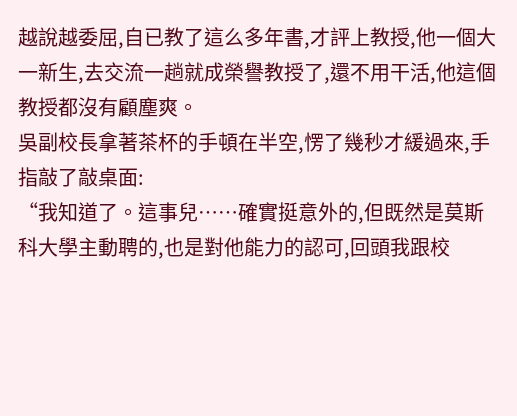越說越委屈,自已教了這么多年書,才評上教授,他一個大一新生,去交流一趟就成榮譽教授了,還不用干活,他這個教授都沒有顧塵爽。
吳副校長拿著茶杯的手頓在半空,愣了幾秒才緩過來,手指敲了敲桌面:
“我知道了。這事兒……確實挺意外的,但既然是莫斯科大學主動聘的,也是對他能力的認可,回頭我跟校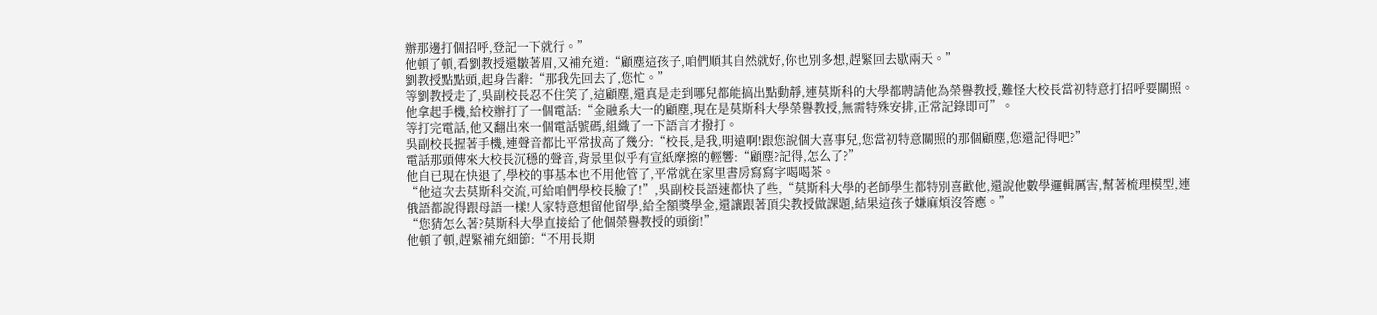辦那邊打個招呼,登記一下就行。”
他頓了頓,看劉教授還皺著眉,又補充道:“顧塵這孩子,咱們順其自然就好,你也別多想,趕緊回去歇兩天。”
劉教授點點頭,起身告辭:“那我先回去了,您忙。”
等劉教授走了,吳副校長忍不住笑了,這顧塵,還真是走到哪兒都能搞出點動靜,連莫斯科的大學都聘請他為榮譽教授,難怪大校長當初特意打招呼要關照。
他拿起手機,給校辦打了一個電話:“金融系大一的顧塵,現在是莫斯科大學榮譽教授,無需特殊安排,正常記錄即可”。
等打完電話,他又翻出來一個電話號碼,組織了一下語言才撥打。
吳副校長握著手機,連聲音都比平常拔高了幾分:“校長,是我,明遠啊!跟您說個大喜事兒,您當初特意關照的那個顧塵,您還記得吧?”
電話那頭傳來大校長沉穩的聲音,背景里似乎有宣紙摩擦的輕響:“顧塵?記得,怎么了?”
他自已現在快退了,學校的事基本也不用他管了,平常就在家里書房寫寫字喝喝茶。
“他這次去莫斯科交流,可給咱們學校長臉了!”,吳副校長語速都快了些,“莫斯科大學的老師學生都特別喜歡他,還說他數學邏輯厲害,幫著梳理模型,連俄語都說得跟母語一樣!人家特意想留他留學,給全額獎學金,還讓跟著頂尖教授做課題,結果這孩子嫌麻煩沒答應。”
“您猜怎么著?莫斯科大學直接給了他個榮譽教授的頭銜!”
他頓了頓,趕緊補充細節:“不用長期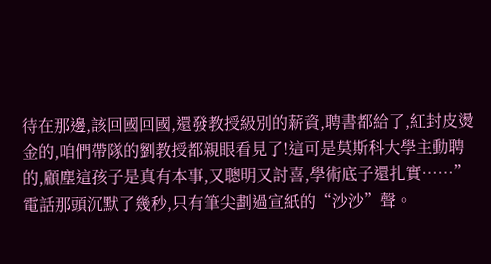待在那邊,該回國回國,還發教授級別的薪資,聘書都給了,紅封皮燙金的,咱們帶隊的劉教授都親眼看見了!這可是莫斯科大學主動聘的,顧塵這孩子是真有本事,又聰明又討喜,學術底子還扎實……”
電話那頭沉默了幾秒,只有筆尖劃過宣紙的“沙沙”聲。